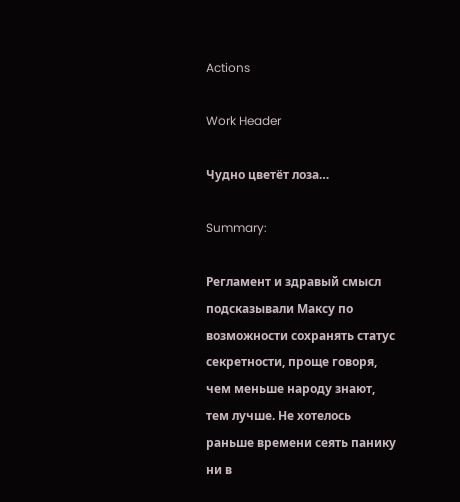Actions

Work Header

Чудно цветёт лоза…

Summary:

Регламент и здравый смысл подсказывали Максу по возможности сохранять статус секретности, проще говоря, чем меньше народу знают, тем лучше. Не хотелось раньше времени сеять панику ни в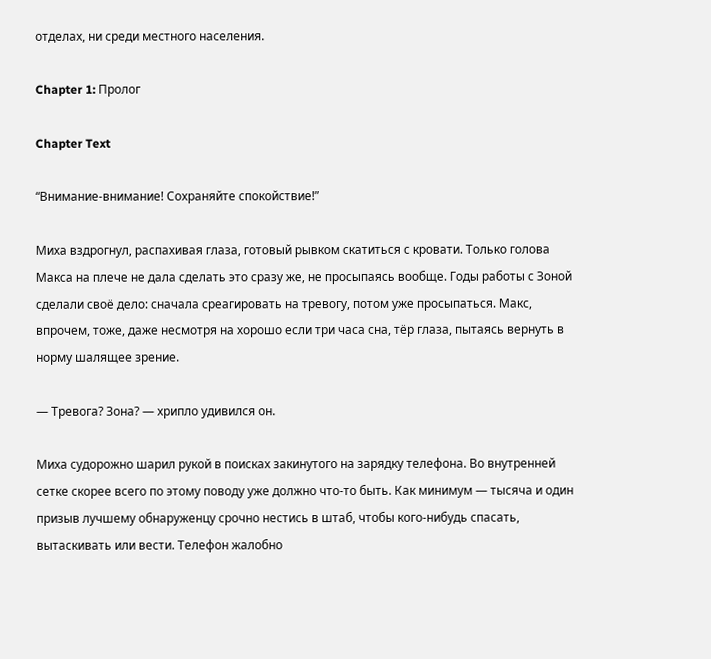отделах, ни среди местного населения.

Chapter 1: Пролог

Chapter Text

“Внимание-внимание! Сохраняйте спокойствие!”

Миха вздрогнул, распахивая глаза, готовый рывком скатиться с кровати. Только голова Макса на плече не дала сделать это сразу же, не просыпаясь вообще. Годы работы с Зоной сделали своё дело: сначала среагировать на тревогу, потом уже просыпаться. Макс, впрочем, тоже, даже несмотря на хорошо если три часа сна, тёр глаза, пытаясь вернуть в норму шалящее зрение.

— Тревога? Зона? — хрипло удивился он.

Миха судорожно шарил рукой в поисках закинутого на зарядку телефона. Во внутренней сетке скорее всего по этому поводу уже должно что-то быть. Как минимум — тысяча и один призыв лучшему обнаруженцу срочно нестись в штаб, чтобы кого-нибудь спасать, вытаскивать или вести. Телефон жалобно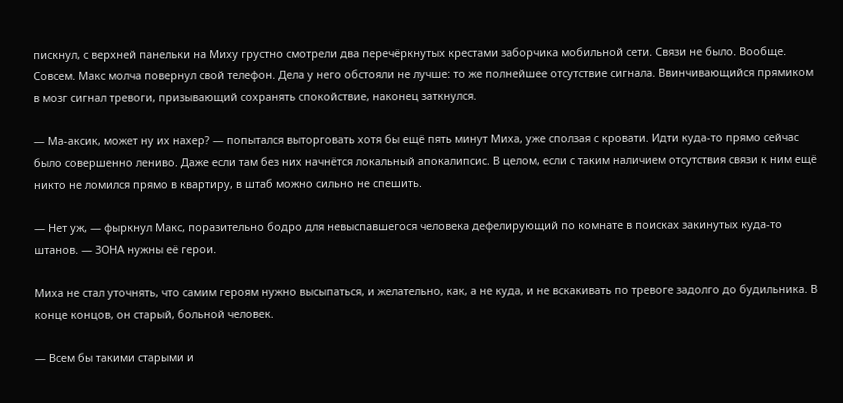пискнул, с верхней панельки на Миху грустно смотрели два перечёркнутых крестами заборчика мобильной сети. Связи не было. Вообще. Совсем. Макс молча повернул свой телефон. Дела у него обстояли не лучше: то же полнейшее отсутствие сигнала. Ввинчивающийся прямиком в мозг сигнал тревоги, призывающий сохранять спокойствие, наконец заткнулся.

— Ма-аксик, может ну их нахер? — попытался выторговать хотя бы ещё пять минут Миха, уже сползая с кровати. Идти куда-то прямо сейчас было совершенно лениво. Даже если там без них начнётся локальный апокалипсис. В целом, если с таким наличием отсутствия связи к ним ещё никто не ломился прямо в квартиру, в штаб можно сильно не спешить.

— Нет уж, — фыркнул Макс, поразительно бодро для невыспавшегося человека дефелирующий по комнате в поисках закинутых куда-то штанов. — ЗОНА нужны её герои.

Миха не стал уточнять, что самим героям нужно высыпаться, и желательно, как, а не куда, и не вскакивать по тревоге задолго до будильника. В конце концов, он старый, больной человек.

— Всем бы такими старыми и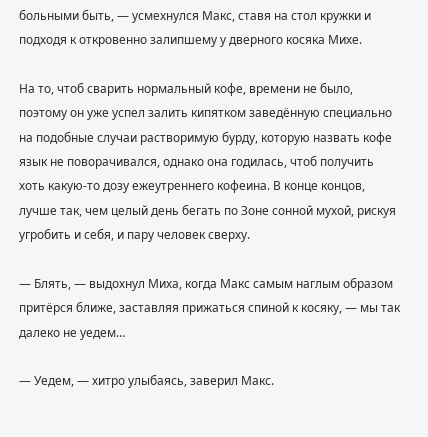больными быть, — усмехнулся Макс, ставя на стол кружки и подходя к откровенно залипшему у дверного косяка Михе.

На то, чтоб сварить нормальный кофе, времени не было, поэтому он уже успел залить кипятком заведённую специально на подобные случаи растворимую бурду, которую назвать кофе язык не поворачивался, однако она годилась, чтоб получить хоть какую-то дозу ежеутреннего кофеина. В конце концов, лучше так, чем целый день бегать по Зоне сонной мухой, рискуя угробить и себя, и пару человек сверху.

— Блять, — выдохнул Миха, когда Макс самым наглым образом притёрся ближе, заставляя прижаться спиной к косяку, — мы так далеко не уедем…

— Уедем, — хитро улыбаясь, заверил Макс.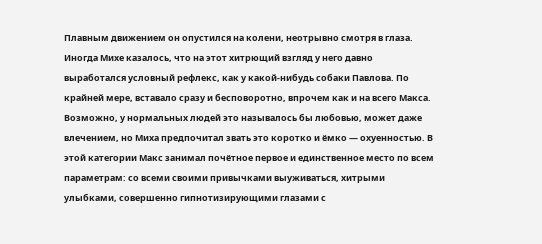Плавным движением он опустился на колени, неотрывно смотря в глаза. Иногда Михе казалось, что на этот хитрющий взгляд у него давно выработался условный рефлекс, как у какой-нибудь собаки Павлова. По крайней мере, вставало сразу и бесповоротно, впрочем как и на всего Макса. Возможно, у нормальных людей это называлось бы любовью, может даже влечением, но Миха предпочитал звать это коротко и ёмко — охуенностью. В этой категории Макс занимал почётное первое и единственное место по всем параметрам: со всеми своими привычками выуживаться, хитрыми улыбками, совершенно гипнотизирующими глазами с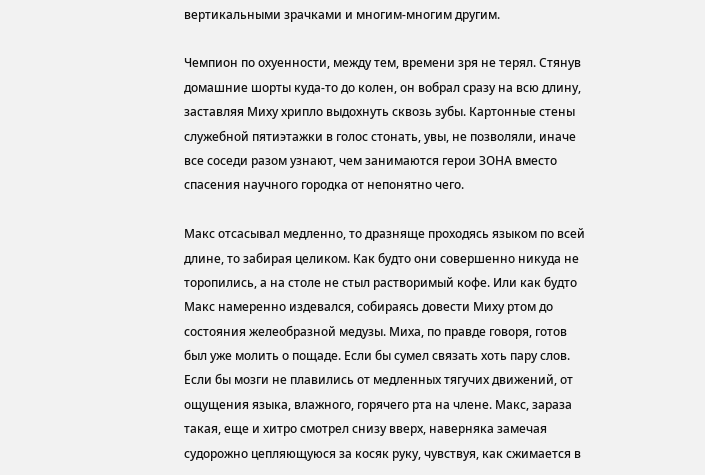вертикальными зрачками и многим-многим другим.

Чемпион по охуенности, между тем, времени зря не терял. Стянув домашние шорты куда-то до колен, он вобрал сразу на всю длину, заставляя Миху хрипло выдохнуть сквозь зубы. Картонные стены служебной пятиэтажки в голос стонать, увы, не позволяли, иначе все соседи разом узнают, чем занимаются герои ЗОНА вместо спасения научного городка от непонятно чего.

Макс отсасывал медленно, то дразняще проходясь языком по всей длине, то забирая целиком. Как будто они совершенно никуда не торопились, а на столе не стыл растворимый кофе. Или как будто Макс намеренно издевался, собираясь довести Миху ртом до состояния желеобразной медузы. Миха, по правде говоря, готов был уже молить о пощаде. Если бы сумел связать хоть пару слов. Если бы мозги не плавились от медленных тягучих движений, от ощущения языка, влажного, горячего рта на члене. Макс, зараза такая, еще и хитро смотрел снизу вверх, наверняка замечая судорожно цепляющуюся за косяк руку, чувствуя, как сжимается в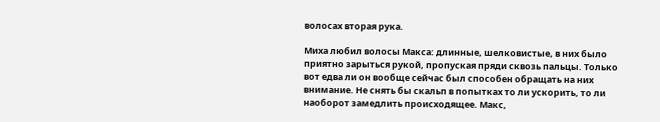волосах вторая рука.

Миха любил волосы Макса: длинные, шелковистые, в них было приятно зарыться рукой, пропуская пряди сквозь пальцы. Только вот едва ли он вообще сейчас был способен обращать на них внимание. Не снять бы скальп в попытках то ли ускорить, то ли наоборот замедлить происходящее. Макс,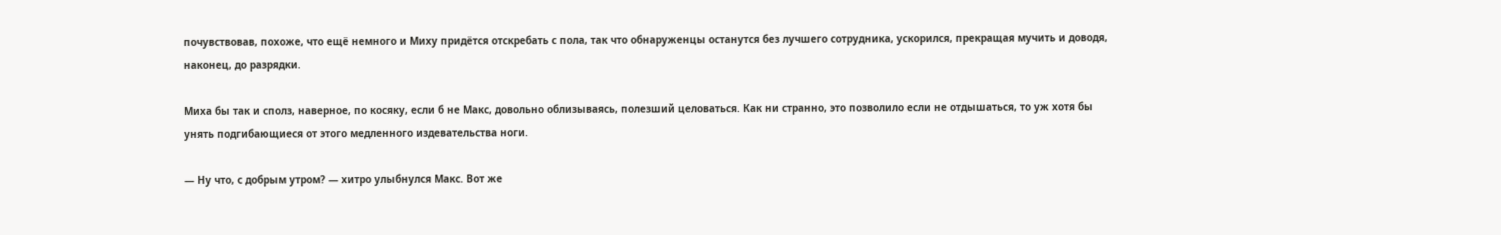почувствовав, похоже, что ещё немного и Миху придётся отскребать с пола, так что обнаруженцы останутся без лучшего сотрудника, ускорился, прекращая мучить и доводя, наконец, до разрядки.

Миха бы так и сполз, наверное, по косяку, если б не Макс, довольно облизываясь, полезший целоваться. Как ни странно, это позволило если не отдышаться, то уж хотя бы унять подгибающиеся от этого медленного издевательства ноги.

— Ну что, с добрым утром? — хитро улыбнулся Макс. Вот же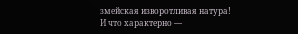змейская изворотливая натура! И что характерно —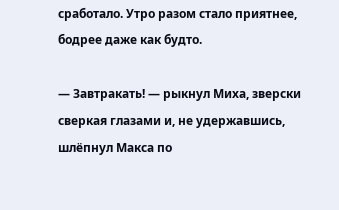сработало. Утро разом стало приятнее, бодрее даже как будто.

— Завтракать! — рыкнул Миха, зверски сверкая глазами и, не удержавшись, шлёпнул Макса по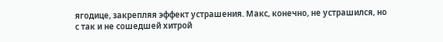ягодице, закрепляя эффект устрашения. Макс, конечно, не устрашился, но с так и не сошедшей хитрой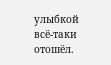улыбкой всё-таки отошёл.